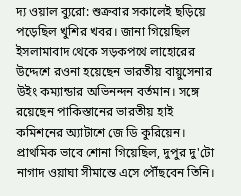দ্য ওয়াল ব্যুরো: শুক্রবার সকালেই ছড়িয়ে পড়েছিল খুশির খবর। জানা গিয়েছিল ইসলামাবাদ থেকে সড়কপথে লাহোরের উদ্দেশে রওনা হয়েছেন ভারতীয় বায়ুসেনার উইং কম্যান্ডার অভিনন্দন বর্তমান। সঙ্গে রয়েছেন পাকিস্তানের ভারতীয় হাই কমিশনের অ্যাটাশে জে ডি কুরিয়েন। প্রাথমিক ভাবে শোনা গিয়েছিল, দুপুর দু'টো নাগাদ ওয়াঘা সীমান্তে এসে পৌঁছবেন তিনি।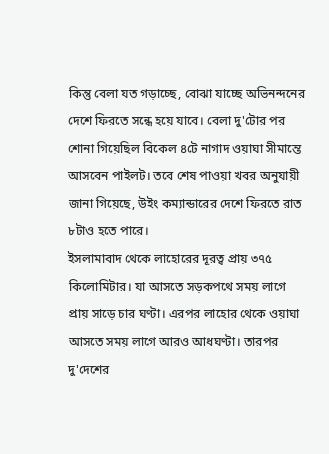কিন্তু বেলা যত গড়াচ্ছে, বোঝা যাচ্ছে অভিনন্দনের দেশে ফিরতে সন্ধে হয়ে যাবে। বেলা দু'টোর পর শোনা গিয়েছিল বিকেল ৪টে নাগাদ ওয়াঘা সীমান্তে আসবেন পাইলট। তবে শেষ পাওয়া খবর অনুযায়ী জানা গিয়েছে, উইং কম্যান্ডারের দেশে ফিরতে রাত ৮টাও হতে পারে।
ইসলামাবাদ থেকে লাহোরের দূরত্ব প্রায় ৩৭৫ কিলোমিটার। যা আসতে সড়কপথে সময় লাগে প্রায় সাড়ে চার ঘণ্টা। এরপর লাহোর থেকে ওয়াঘা আসতে সময় লাগে আরও আধঘণ্টা। তারপর দু'দেশের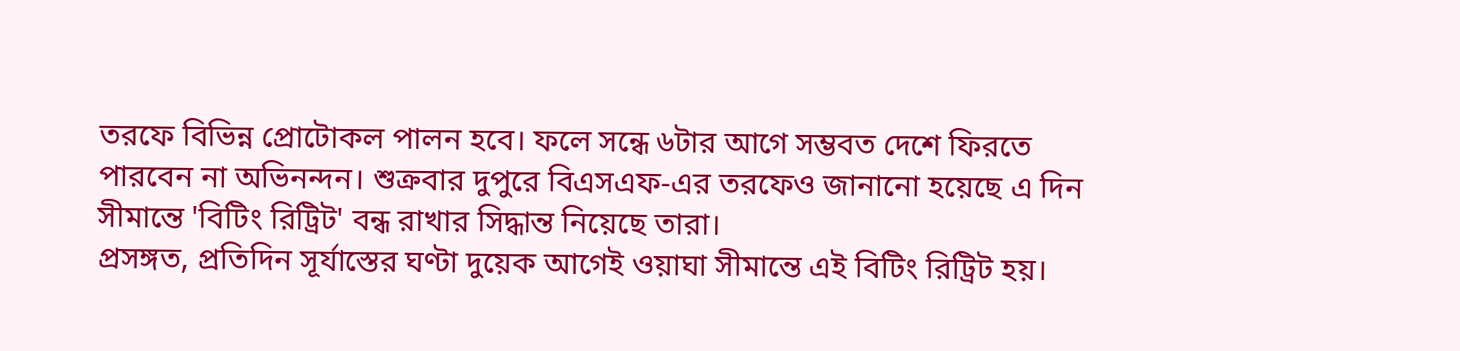তরফে বিভিন্ন প্রোটোকল পালন হবে। ফলে সন্ধে ৬টার আগে সম্ভবত দেশে ফিরতে পারবেন না অভিনন্দন। শুক্রবার দুপুরে বিএসএফ-এর তরফেও জানানো হয়েছে এ দিন সীমান্তে 'বিটিং রিট্রিট' বন্ধ রাখার সিদ্ধান্ত নিয়েছে তারা।
প্রসঙ্গত, প্রতিদিন সূর্যাস্তের ঘণ্টা দুয়েক আগেই ওয়াঘা সীমান্তে এই বিটিং রিট্রিট হয়।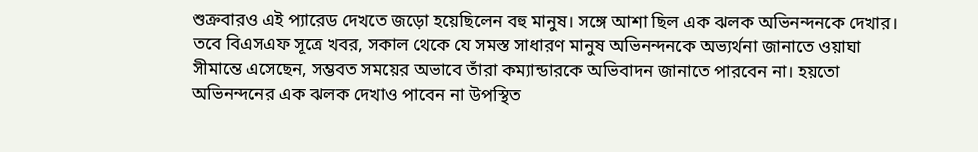শুক্রবারও এই প্যারেড দেখতে জড়ো হয়েছিলেন বহু মানুষ। সঙ্গে আশা ছিল এক ঝলক অভিনন্দনকে দেখার। তবে বিএসএফ সূত্রে খবর, সকাল থেকে যে সমস্ত সাধারণ মানুষ অভিনন্দনকে অভ্যর্থনা জানাতে ওয়াঘা সীমান্তে এসেছেন, সম্ভবত সময়ের অভাবে তাঁরা কম্যান্ডারকে অভিবাদন জানাতে পারবেন না। হয়তো অভিনন্দনের এক ঝলক দেখাও পাবেন না উপস্থিত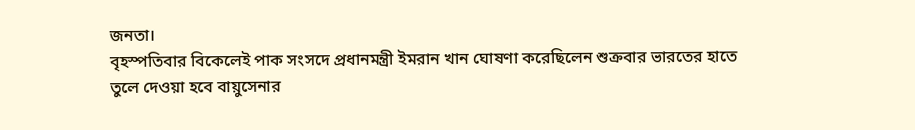জনতা।
বৃহস্পতিবার বিকেলেই পাক সংসদে প্রধানমন্ত্রী ইমরান খান ঘোষণা করেছিলেন শুক্রবার ভারতের হাতে তুলে দেওয়া হবে বায়ুসেনার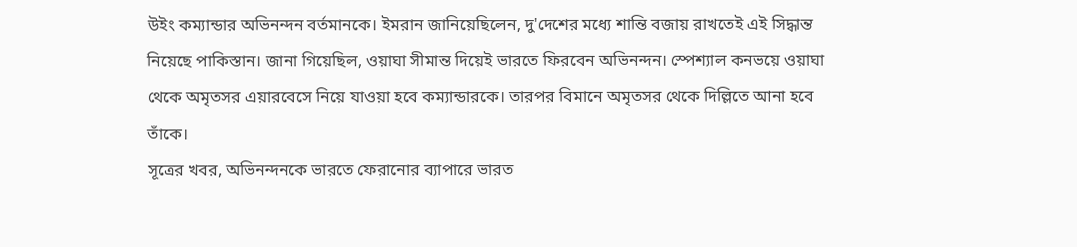উইং কম্যান্ডার অভিনন্দন বর্তমানকে। ইমরান জানিয়েছিলেন, দু'দেশের মধ্যে শান্তি বজায় রাখতেই এই সিদ্ধান্ত নিয়েছে পাকিস্তান। জানা গিয়েছিল, ওয়াঘা সীমান্ত দিয়েই ভারতে ফিরবেন অভিনন্দন। স্পেশ্যাল কনভয়ে ওয়াঘা থেকে অমৃতসর এয়ারবেসে নিয়ে যাওয়া হবে কম্যান্ডারকে। তারপর বিমানে অমৃতসর থেকে দিল্লিতে আনা হবে তাঁকে।
সূত্রের খবর, অভিনন্দনকে ভারতে ফেরানোর ব্যাপারে ভারত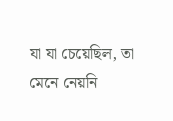যা যা চেয়েছিল, তা মেনে নেয়নি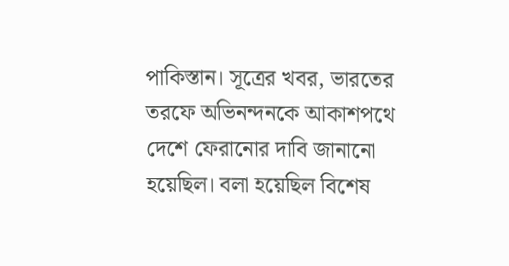পাকিস্তান। সূত্রের খবর, ভারতের তরফে অভিনন্দনকে আকাশপথে দেশে ফেরানোর দাবি জানানো হয়েছিল। বলা হয়েছিল বিশেষ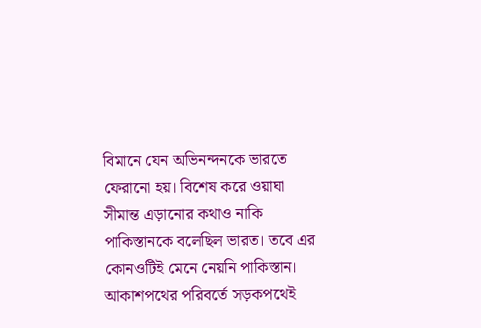বিমানে যেন অভিনন্দনকে ভারতে ফেরানো হয়। বিশেষ করে ওয়াঘা সীমান্ত এড়ানোর কথাও নাকি পাকিস্তানকে বলেছিল ভারত। তবে এর কোনওটিই মেনে নেয়নি পাকিস্তান। আকাশপথের পরিবর্তে সড়কপথেই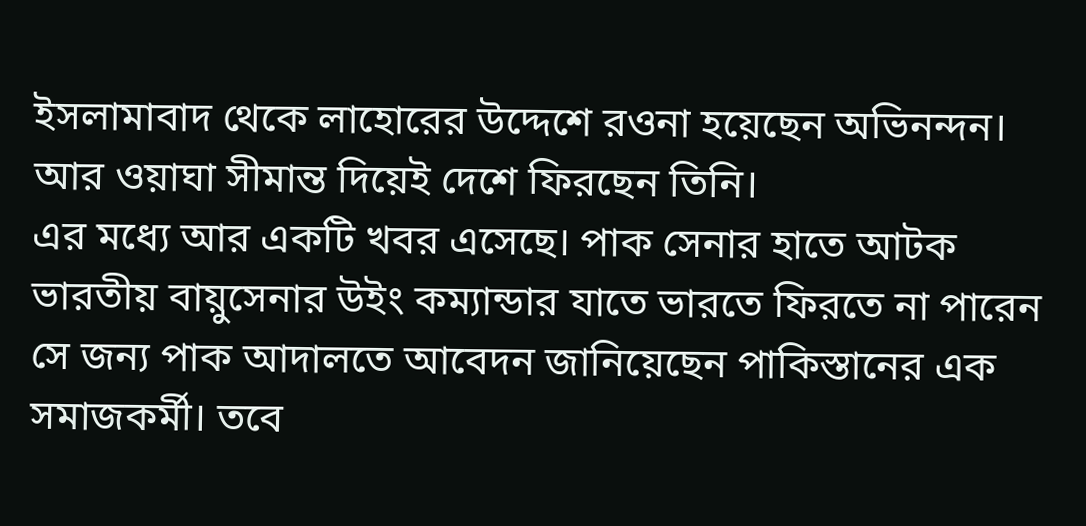ইসলামাবাদ থেকে লাহোরের উদ্দেশে রওনা হয়েছেন অভিনন্দন। আর ওয়াঘা সীমান্ত দিয়েই দেশে ফিরছেন তিনি।
এর মধ্যে আর একটি খবর এসেছে। পাক সেনার হাতে আটক ভারতীয় বায়ুসেনার উইং কম্যান্ডার যাতে ভারতে ফিরতে না পারেন সে জন্য পাক আদালতে আবেদন জানিয়েছেন পাকিস্তানের এক সমাজকর্মী। তবে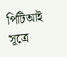পিটিআই সূত্রে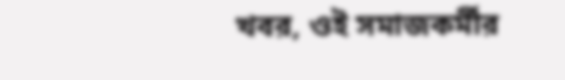খবর, ওই সমাজকর্মীর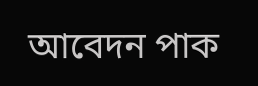আবেদন পাক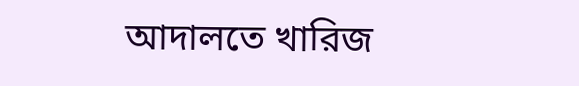আদালতে খারিজ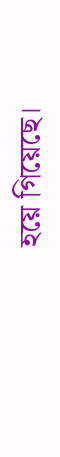হয়ে গিয়েছে।